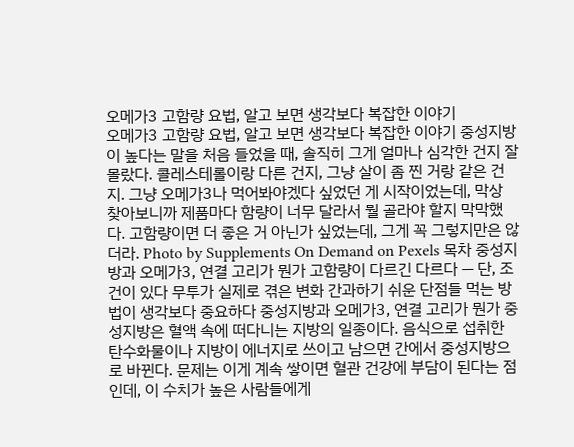오메가3 고함량 요법, 알고 보면 생각보다 복잡한 이야기
오메가3 고함량 요법, 알고 보면 생각보다 복잡한 이야기 중성지방이 높다는 말을 처음 들었을 때, 솔직히 그게 얼마나 심각한 건지 잘 몰랐다. 콜레스테롤이랑 다른 건지, 그냥 살이 좀 찐 거랑 같은 건지. 그냥 오메가3나 먹어봐야겠다 싶었던 게 시작이었는데, 막상 찾아보니까 제품마다 함량이 너무 달라서 뭘 골라야 할지 막막했다. 고함량이면 더 좋은 거 아닌가 싶었는데, 그게 꼭 그렇지만은 않더라. Photo by Supplements On Demand on Pexels 목차 중성지방과 오메가3, 연결 고리가 뭔가 고함량이 다르긴 다르다 — 단, 조건이 있다 무투가 실제로 겪은 변화 간과하기 쉬운 단점들 먹는 방법이 생각보다 중요하다 중성지방과 오메가3, 연결 고리가 뭔가 중성지방은 혈액 속에 떠다니는 지방의 일종이다. 음식으로 섭취한 탄수화물이나 지방이 에너지로 쓰이고 남으면 간에서 중성지방으로 바뀐다. 문제는 이게 계속 쌓이면 혈관 건강에 부담이 된다는 점 인데, 이 수치가 높은 사람들에게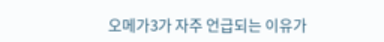오메가3가 자주 언급되는 이유가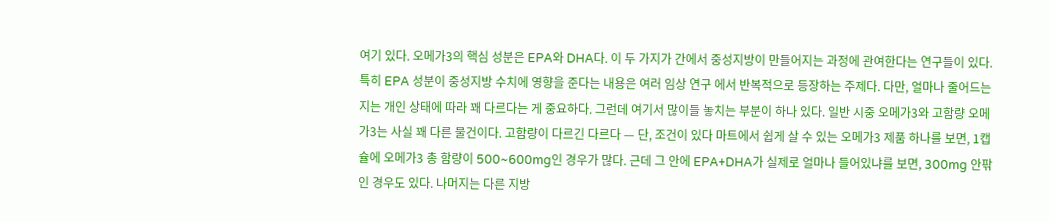여기 있다. 오메가3의 핵심 성분은 EPA와 DHA다. 이 두 가지가 간에서 중성지방이 만들어지는 과정에 관여한다는 연구들이 있다. 특히 EPA 성분이 중성지방 수치에 영향을 준다는 내용은 여러 임상 연구 에서 반복적으로 등장하는 주제다. 다만, 얼마나 줄어드는지는 개인 상태에 따라 꽤 다르다는 게 중요하다. 그런데 여기서 많이들 놓치는 부분이 하나 있다. 일반 시중 오메가3와 고함량 오메가3는 사실 꽤 다른 물건이다. 고함량이 다르긴 다르다 — 단, 조건이 있다 마트에서 쉽게 살 수 있는 오메가3 제품 하나를 보면, 1캡슐에 오메가3 총 함량이 500~600mg인 경우가 많다. 근데 그 안에 EPA+DHA가 실제로 얼마나 들어있냐를 보면, 300mg 안팎인 경우도 있다. 나머지는 다른 지방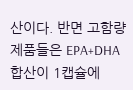산이다. 반면 고함량 제품들은 EPA+DHA 합산이 1캡슐에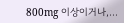800mg 이상이거나,...